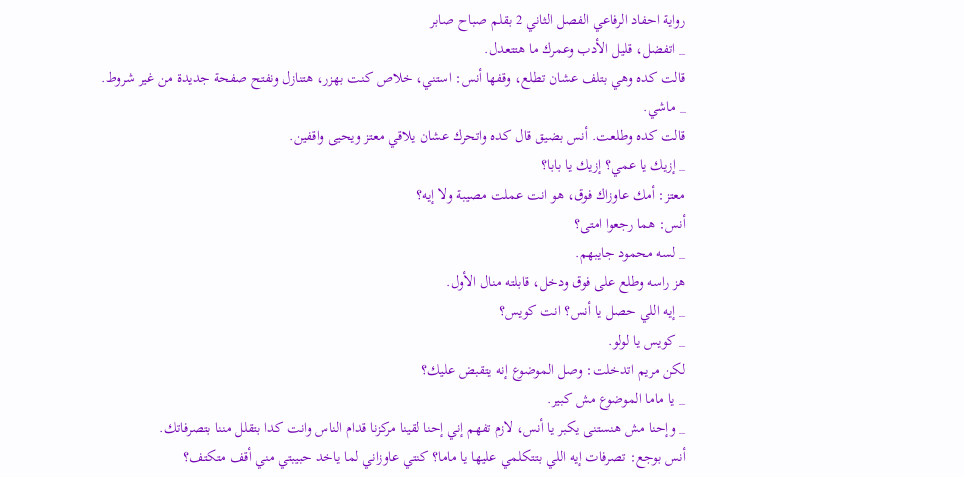رواية احفاد الرفاعي الفصل الثاني 2 بقلم صباح صابر
_ اتفضل، قليل الأدب وعمرك ما هتتعدل.
قالت كده وهي بتلف عشان تطلع، وقفها أنس: استني، خلاص كنت بهزر، هتنازل ونفتح صفحة جديدة من غير شروط.
_ ماشي.
قالت كده وطلعت. أنس بضيق قال كده واتحرك عشان يلاقي معتز ويحيى واقفين.
_ إزيك يا عمي؟ إزيك يا بابا؟
معتز: أمك عاوزاك فوق، هو انت عملت مصيبة ولا إيه؟
أنس: هما رجعوا امتى؟
_ لسه محمود جايبهم.
هز راسه وطلع على فوق ودخل، قابلته منال الأول.
_ إيه اللي حصل يا أنس؟ انت كويس؟
_ كويس يا لولو.
لكن مريم اتدخلت: وصل الموضوع إنه يتقبض عليك؟
_ يا ماما الموضوع مش كبير.
_ وإحنا مش هنستنى يكبر يا أنس، لازم تفهم إني إحنا لقينا مركزنا قدام الناس وانت كدا بتقلل مننا بتصرفاتك.
أنس بوجع: تصرفات إيه اللي بتتكلمي عليها يا ماما؟ كنتي عاوزاني لما ياخد حبيبتي مني أقف متكتف؟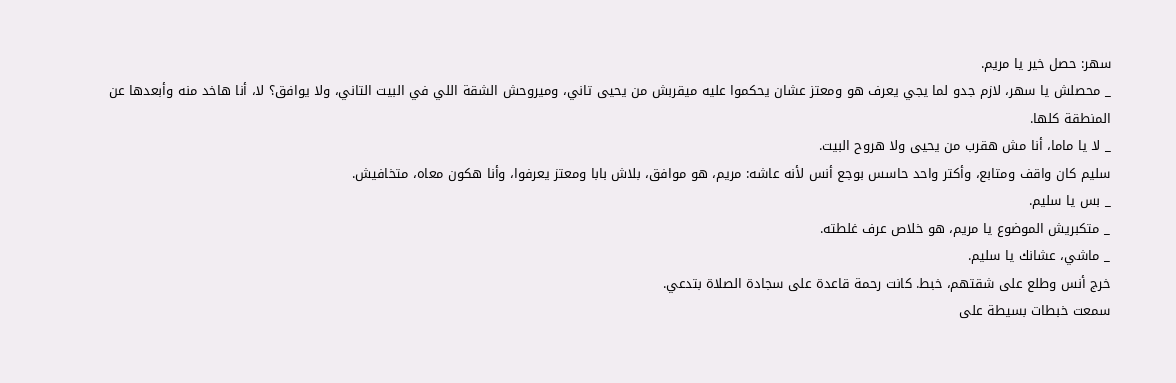سهر: حصل خير يا مريم.
_ محصلش يا سهر، لازم جدو لما يجي يعرف هو ومعتز عشان يحكموا عليه ميقربش من يحيى تاني، وميروحش الشقة اللي في البيت التاني، ولا يوافق؟ لا، أنا هاخد منه وأبعدها عن المنطقة كلها.
_ لا يا ماما، أنا مش هقرب من يحيى ولا هروح البيت.
سليم كان واقف ومتابع، وأكتر واحد حاسس بوجع أنس لأنه عاشه: مريم، هو موافق، بلاش بابا ومعتز يعرفوا، وأنا هكون معاه، متخافيش.
_ بس يا سليم.
_ متكبريش الموضوع يا مريم، هو خلاص عرف غلطته.
_ ماشي، عشانك يا سليم.
خرج أنس وطلع على شقتهم، خبط. كانت رحمة قاعدة على سجادة الصلاة بتدعي.
سمعت خبطات بسيطة على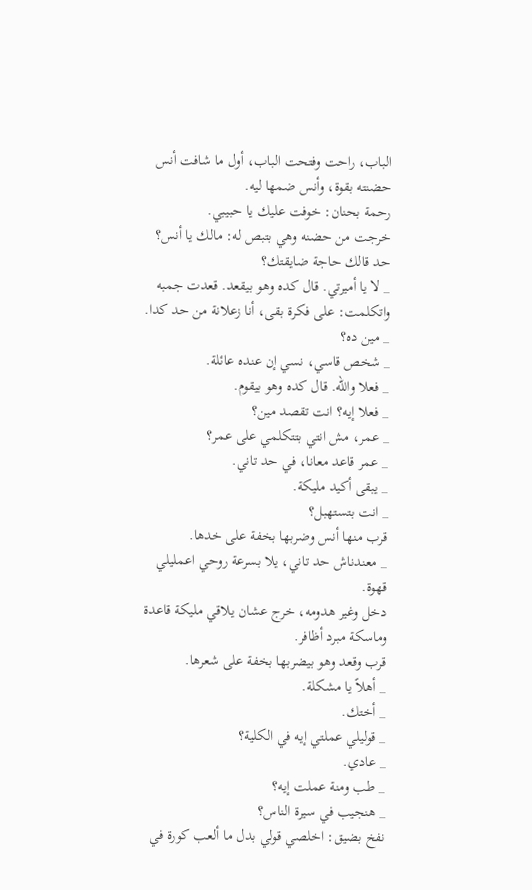الباب، راحت وفتحت الباب، أول ما شافت أنس حضنته بقوة، وأنس ضمها ليه.
رحمة بحنان: خوفت عليك يا حبيبي.
خرجت من حضنه وهي بتبص له: مالك يا أنس؟ حد قالك حاجة ضايقتك؟
_ لا يا أميرتي. قال كده وهو بيقعد. قعدت جمبه واتكلمت: على فكرة بقى، أنا زعلانة من حد كدا.
_ مين ده؟
_ شخص قاسي، نسي إن عنده عائلة.
_ فعلا والله. قال كده وهو بيقوم.
_ فعلا إيه؟ انت تقصد مين؟
_ عمر، مش انتي بتتكلمي على عمر؟
_ عمر قاعد معانا، في حد تاني.
_ يبقى أكيد مليكة.
_ انت بتستهبل؟
قرب منها أنس وضربها بخفة على خدها.
_ معندناش حد تاني، يلا بسرعة روحي اعمليلي قهوة.
دخل وغير هدومه، خرج عشان يلاقي مليكة قاعدة وماسكة مبرد أظافر.
قرب وقعد وهو بيضربها بخفة على شعرها.
_ أهلاً يا مشكلة.
_ أختك.
_ قوليلي عملتي إيه في الكلية؟
_ عادي.
_ طب ومنة عملت إيه؟
_ هنجيب في سيرة الناس؟
نفخ بضيق: اخلصي قولي بدل ما ألعب كورة في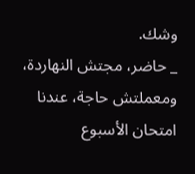وشك.
_ حاضر، مجتش النهاردة، ومعملتش حاجة، عندنا امتحان الأسبوع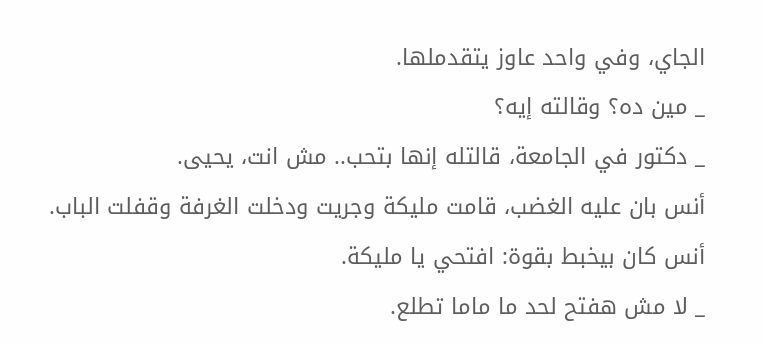الجاي، وفي واحد عاوز يتقدملها.
_ مين ده؟ وقالته إيه؟
_ دكتور في الجامعة، قالتله إنها بتحب.. مش انت، يحيى.
أنس بان عليه الغضب، قامت مليكة وجريت ودخلت الغرفة وقفلت الباب.
أنس كان بيخبط بقوة: افتحي يا مليكة.
_ لا مش هفتح لحد ما ماما تطلع.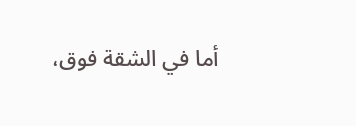أما في الشقة فوق،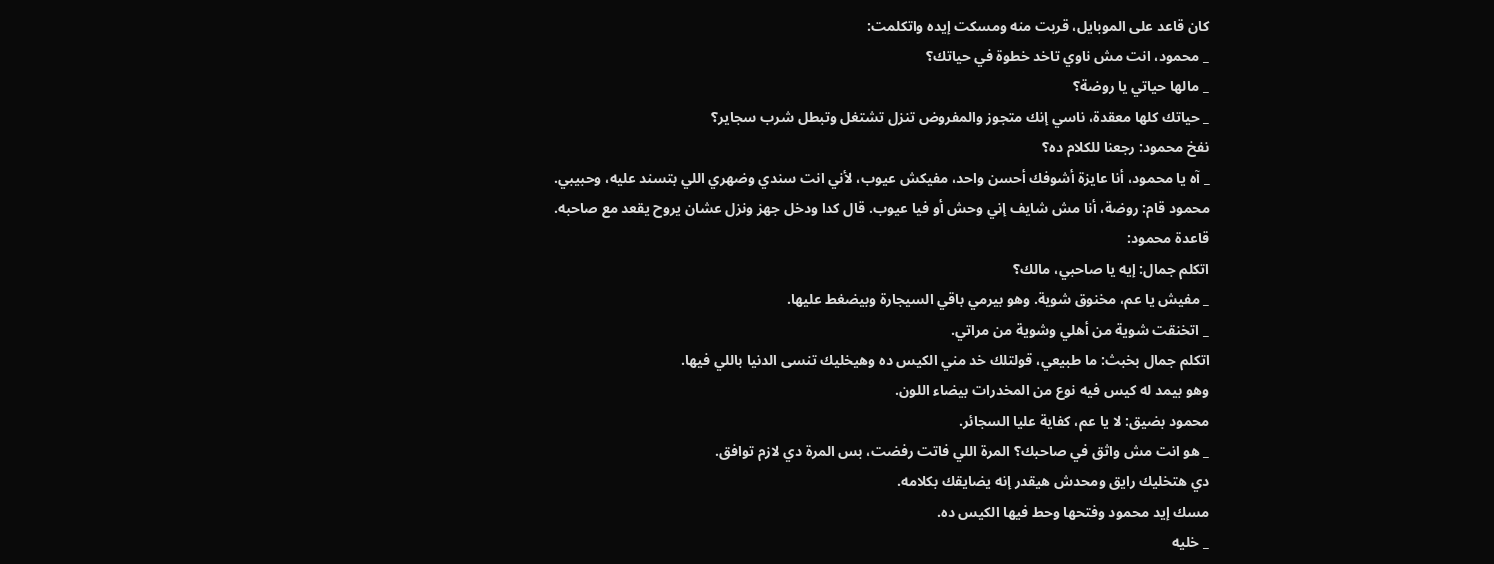كان قاعد على الموبايل، قربت منه ومسكت إيده واتكلمت:
_ محمود، انت مش ناوي تاخد خطوة في حياتك؟
_ مالها حياتي يا روضة؟
_ حياتك كلها معقدة، ناسي إنك متجوز والمفروض تنزل تشتغل وتبطل شرب سجاير؟
نفخ محمود: رجعنا للكلام ده؟
_ آه يا محمود، أنا عايزة أشوفك أحسن واحد، مفيكش عيوب، لأني انت سندي وضهري اللي بتسند عليه، وحبيبي.
محمود قام: روضة، أنا مش شايف إني وحش أو فيا عيوب. قال كدا ودخل جهز ونزل عشان يروح يقعد مع صاحبه.
قاعدة محمود:
اتكلم جمال: إيه يا صاحبي، مالك؟
_ مفيش يا عم، مخنوق شوية. وهو بيرمي باقي السيجارة وبيضغط عليها.
_ اتخنقت شوية من أهلي وشوية من مراتي.
اتكلم جمال بخبث: ما طبيعي، قولتلك خد مني الكيس ده وهيخليك تنسى الدنيا باللي فيها.
وهو بيمد له كيس فيه نوع من المخدرات بيضاء اللون.
محمود بضيق: لا يا عم، كفاية عليا السجائر.
_ هو انت مش واثق في صاحبك؟ المرة اللي فاتت رفضت، بس المرة دي لازم توافق.
دي هتخليك رايق ومحدش هيقدر إنه يضايقك بكلامه.
مسك إيد محمود وفتحها وحط فيها الكيس ده.
_ خليه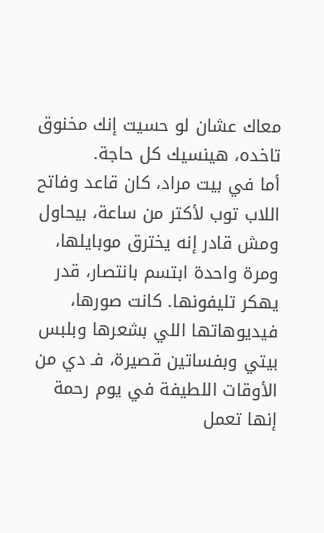معاك عشان لو حسيت إنك مخنوق تاخده، هينسيك كل حاجة.
أما في بيت مراد، كان قاعد وفاتح اللاب توب لأكتر من ساعة، بيحاول ومش قادر إنه يخترق موبايلها، ومرة واحدة ابتسم بانتصار، قدر يهكر تليفونها. كانت صورها، فيديوهاتها اللي بشعرها وبلبس بيتي وبفساتين قصيرة، فـ دي من الأوقات اللطيفة في يوم رحمة إنها تعمل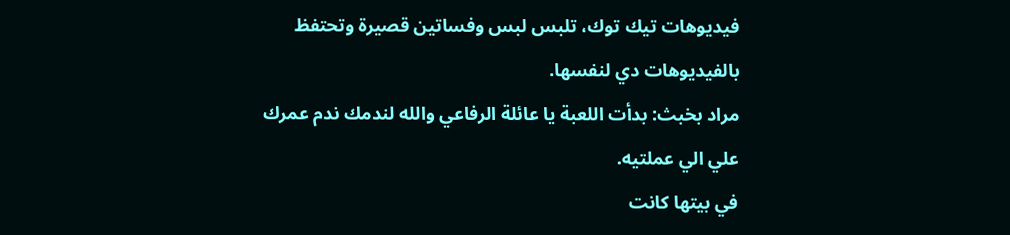فيديوهات تيك توك، تلبس لبس وفساتين قصيرة وتحتفظ بالفيديوهات دي لنفسها.
مراد بخبث: بدأت اللعبة يا عائلة الرفاعي والله لندمك ندم عمرك علي الي عملتيه.
في بيتها كانت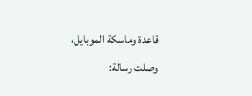قاعدة وماسكة الموبايل، وصلت رسالة: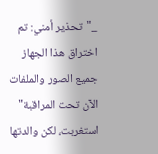_"تحذير أمني: تم اختراق هذا الجهاز
جميع الصور والملفات الآن تحت المراقبة"
استغربت، لكن والدتها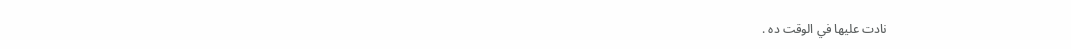نادت عليها في الوقت ده .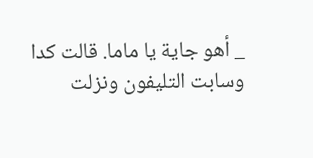_ أهو جاية يا ماما. قالت كدا وسابت التليفون ونزلت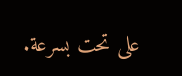على تحت بسرعة.